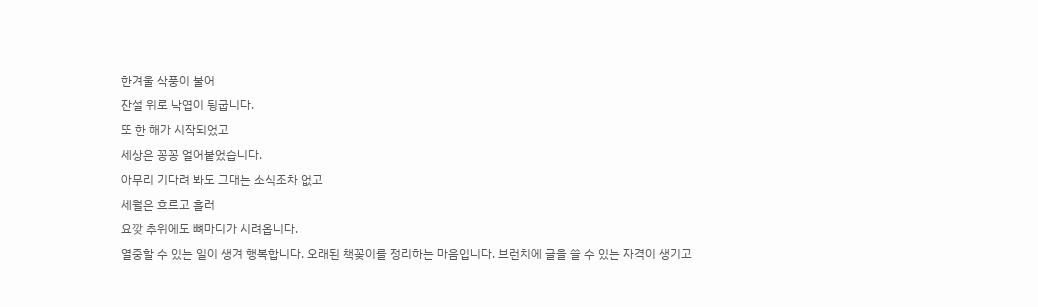한겨울 삭풍이 불어
잔설 위로 낙엽이 뒹굽니다.
또 한 해가 시작되었고
세상은 꽁꽁 얼어붙었습니다.
아무리 기다려 봐도 그대는 소식조차 없고
세월은 흐르고 흘러
요깢 추위에도 뼈마디가 시려옵니다.
열중할 수 있는 일이 생겨 행복합니다. 오래된 책꽂이를 정리하는 마음입니다. 브런치에 글을 쓸 수 있는 자격이 생기고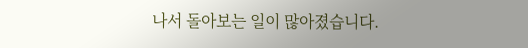나서 돌아보는 일이 많아졌습니다.